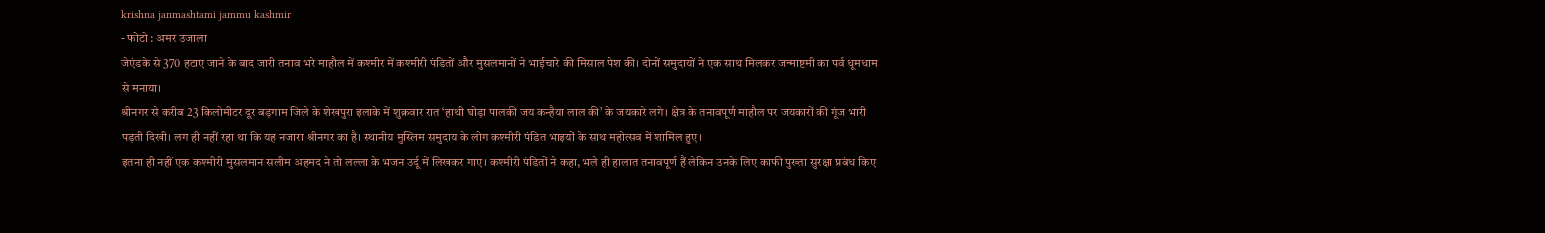krishna janmashtami jammu kashmir
- फोटो : अमर उजाला
जेएंडके से 370 हटाए जाने के बाद जारी तनाव भरे माहौल में कश्मीर में कश्मीरी पंडितों और मुसलमानों ने भाईचारे की मिसाल पेश की। दोनों समुदायों ने एक साथ मिलकर जन्माष्टमी का पर्व धूमधाम से मनाया।
श्रीनगर से करीब 23 किलोमीटर दूर बड़गाम जिले के शेखपुरा इलाके में शुक्रवार रात ‘हाथी घोड़ा पालकी जय कन्हैया लाल की’ के जयकारे लगे। क्षेत्र के तनावपूर्ण माहौल पर जयकारों की गूंज भारी पड़ती दिखी। लग ही नहीं रहा था कि यह नजारा श्रीनगर का है। स्थानीय मुस्लिम समुदाय के लोग कश्मीरी पंडित भाइयों के साथ महोत्सव में शामिल हुए।
इतना ही नहीं एक कश्मीरी मुसलमान सलीम अहमद ने तो लल्ला के भजन उर्दू में लिखकर गाए। कश्मीरी पंडितों ने कहा, भले ही हालात तनावपूर्ण हैं लेकिन उनके लिए काफी पुख्ता सुरक्षा प्रबंध किए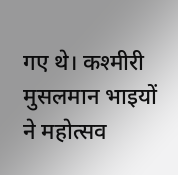गए थे। कश्मीरी मुसलमान भाइयों ने महोत्सव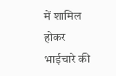में शामिल होकर भाईचारे की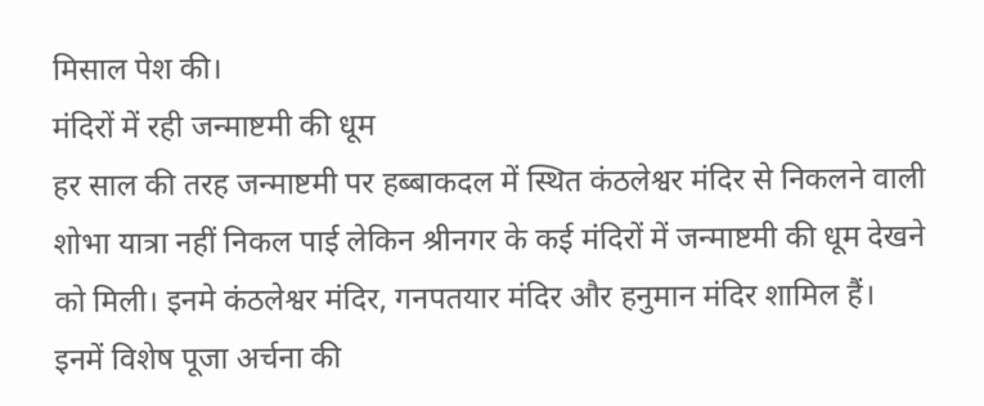मिसाल पेश की।
मंदिरों में रही जन्माष्टमी की धूम
हर साल की तरह जन्माष्टमी पर हब्बाकदल में स्थित कंठलेश्वर मंदिर से निकलने वाली शोभा यात्रा नहीं निकल पाई लेकिन श्रीनगर के कई मंदिरों में जन्माष्टमी की धूम देखने को मिली। इनमे कंठलेश्वर मंदिर, गनपतयार मंदिर और हनुमान मंदिर शामिल हैं। इनमें विशेष पूजा अर्चना की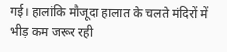गई। हालांकि मौजूदा हालात के चलते मंदिरों में भीड़ कम जरूर रही